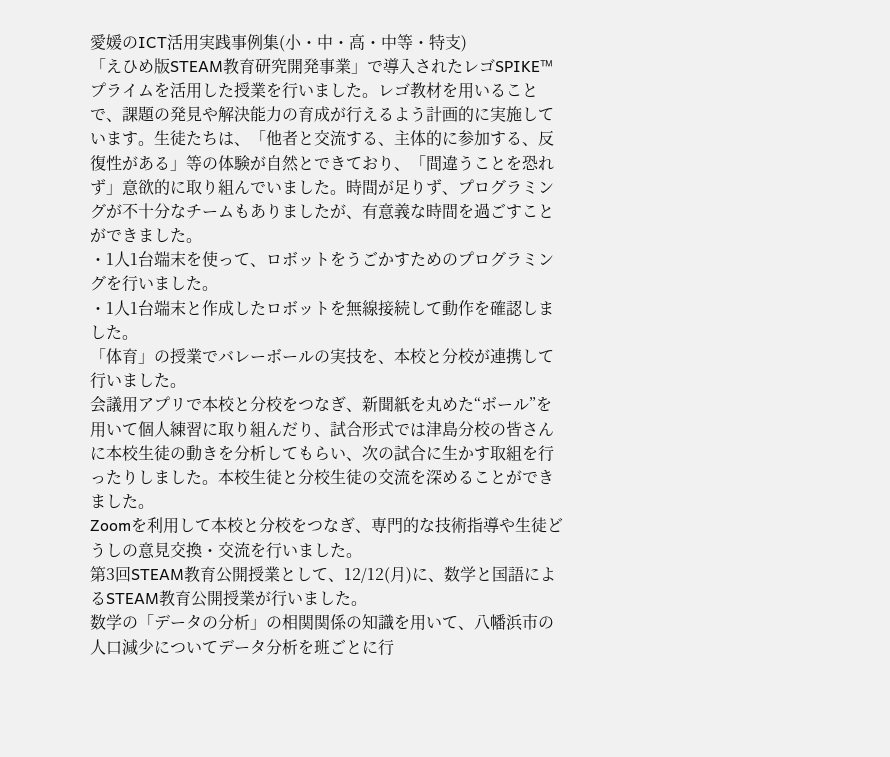愛媛のICT活用実践事例集(小・中・高・中等・特支)
「えひめ版STEAM教育研究開発事業」で導入されたレゴSPIKE™プライムを活用した授業を行いました。レゴ教材を用いることで、課題の発見や解決能力の育成が行えるよう計画的に実施しています。生徒たちは、「他者と交流する、主体的に参加する、反復性がある」等の体験が自然とできており、「間違うことを恐れず」意欲的に取り組んでいました。時間が足りず、プログラミングが不十分なチームもありましたが、有意義な時間を過ごすことができました。
・1人1台端末を使って、ロボットをうごかすためのプログラミングを行いました。
・1人1台端末と作成したロボットを無線接続して動作を確認しました。
「体育」の授業でバレーボールの実技を、本校と分校が連携して行いました。
会議用アプリで本校と分校をつなぎ、新聞紙を丸めた“ボール”を用いて個人練習に取り組んだり、試合形式では津島分校の皆さんに本校生徒の動きを分析してもらい、次の試合に生かす取組を行ったりしました。本校生徒と分校生徒の交流を深めることができました。
Zoomを利用して本校と分校をつなぎ、専門的な技術指導や生徒どうしの意見交換・交流を行いました。
第3回STEAM教育公開授業として、12/12(月)に、数学と国語によるSTEAM教育公開授業が行いました。
数学の「データの分析」の相関関係の知識を用いて、八幡浜市の人口減少についてデータ分析を班ごとに行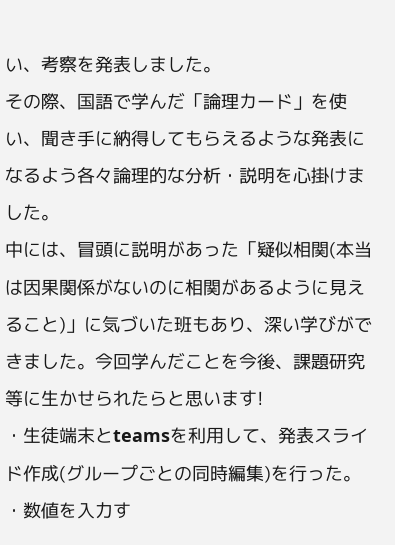い、考察を発表しました。
その際、国語で学んだ「論理カード」を使い、聞き手に納得してもらえるような発表になるよう各々論理的な分析・説明を心掛けました。
中には、冒頭に説明があった「疑似相関(本当は因果関係がないのに相関があるように見えること)」に気づいた班もあり、深い学びができました。今回学んだことを今後、課題研究等に生かせられたらと思います!
・生徒端末とteamsを利用して、発表スライド作成(グループごとの同時編集)を行った。
・数値を入力す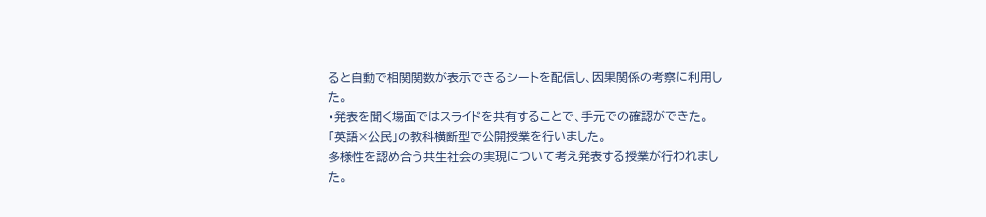ると自動で相関関数が表示できるシートを配信し、因果関係の考察に利用した。
・発表を聞く場面ではスライドを共有することで、手元での確認ができた。
「英語×公民」の教科横断型で公開授業を行いました。
多様性を認め合う共生社会の実現について考え発表する授業が行われました。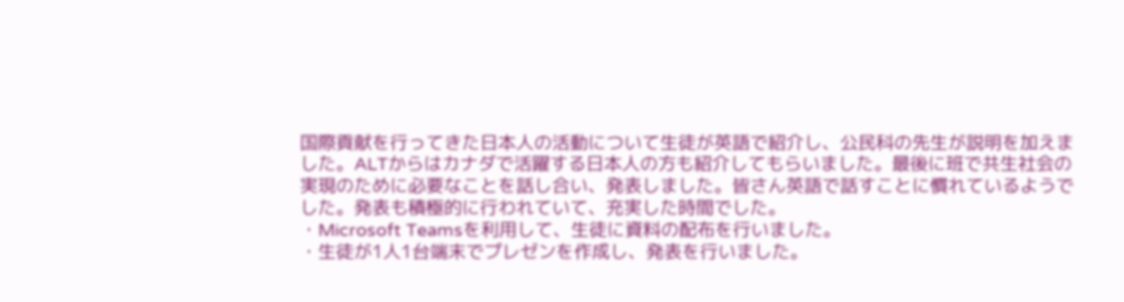国際貢献を行ってきた日本人の活動について生徒が英語で紹介し、公民科の先生が説明を加えました。ALTからはカナダで活躍する日本人の方も紹介してもらいました。最後に班で共生社会の実現のために必要なことを話し合い、発表しました。皆さん英語で話すことに慣れているようでした。発表も積極的に行われていて、充実した時間でした。
・Microsoft Teamsを利用して、生徒に資料の配布を行いました。
・生徒が1人1台端末でプレゼンを作成し、発表を行いました。